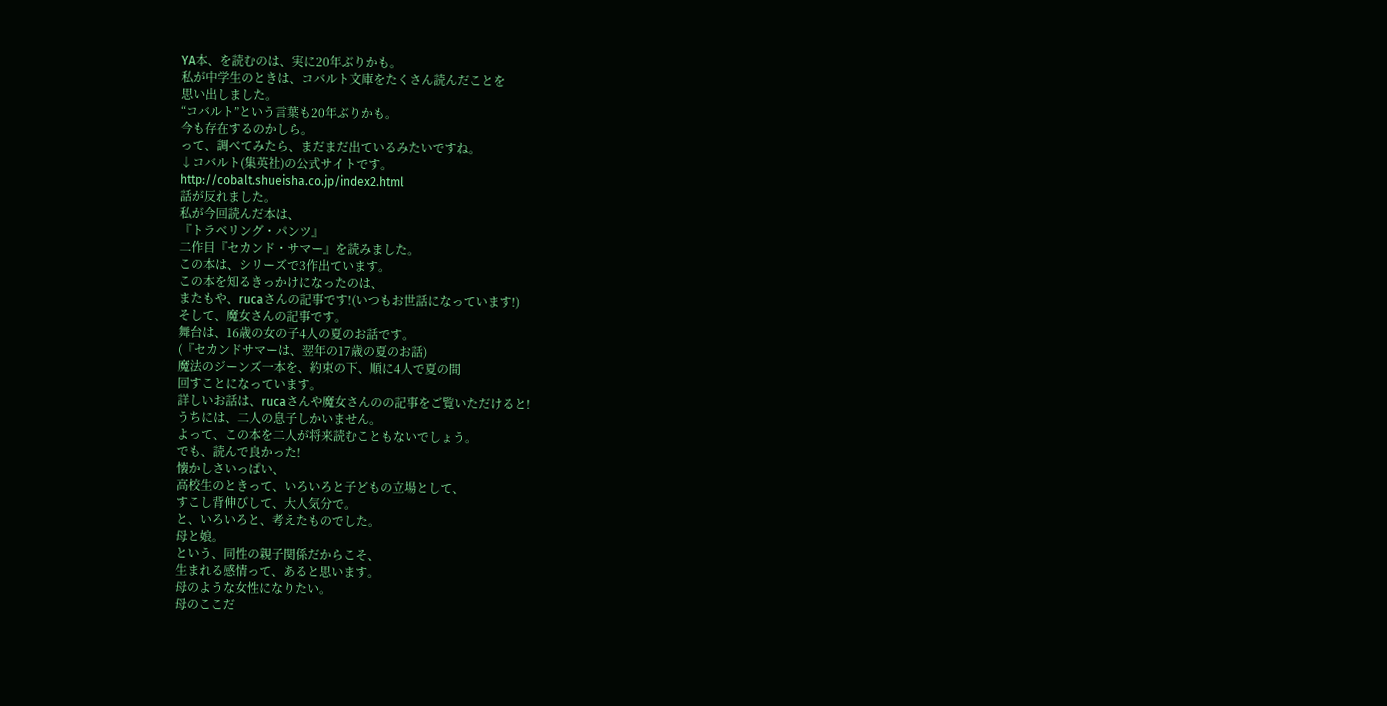YA本、を読むのは、実に20年ぶりかも。
私が中学生のときは、コバルト文庫をたくさん読んだことを
思い出しました。
“コバルト”という言葉も20年ぶりかも。
今も存在するのかしら。
って、調べてみたら、まだまだ出ているみたいですね。
↓コバルト(集英社)の公式サイトです。
http://cobalt.shueisha.co.jp/index2.html
話が反れました。
私が今回読んだ本は、
『トラベリング・パンツ』
二作目『セカンド・サマー』を読みました。
この本は、シリーズで3作出ています。
この本を知るきっかけになったのは、
またもや、rucaさんの記事です!(いつもお世話になっています!)
そして、魔女さんの記事です。
舞台は、16歳の女の子4人の夏のお話です。
(『セカンドサマーは、翌年の17歳の夏のお話)
魔法のジーンズ一本を、約束の下、順に4人で夏の間
回すことになっています。
詳しいお話は、rucaさんや魔女さんのの記事をご覧いただけると!
うちには、二人の息子しかいません。
よって、この本を二人が将来読むこともないでしょう。
でも、読んで良かった!
懐かしさいっぱい、
高校生のときって、いろいろと子どもの立場として、
すこし背伸びして、大人気分で。
と、いろいろと、考えたものでした。
母と娘。
という、同性の親子関係だからこそ、
生まれる感情って、あると思います。
母のような女性になりたい。
母のここだ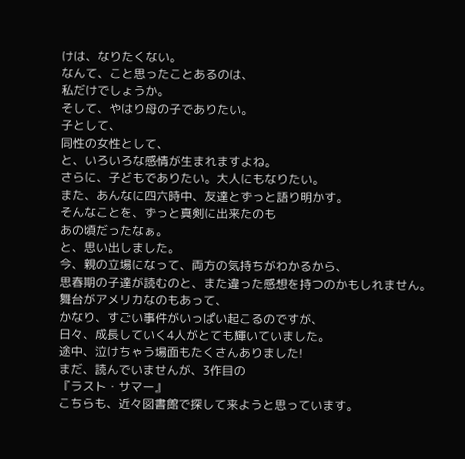けは、なりたくない。
なんて、こと思ったことあるのは、
私だけでしょうか。
そして、やはり母の子でありたい。
子として、
同性の女性として、
と、いろいろな感情が生まれますよね。
さらに、子どもでありたい。大人にもなりたい。
また、あんなに四六時中、友達とずっと語り明かす。
そんなことを、ずっと真剣に出来たのも
あの頃だったなぁ。
と、思い出しました。
今、親の立場になって、両方の気持ちがわかるから、
思春期の子達が読むのと、また違った感想を持つのかもしれません。
舞台がアメリカなのもあって、
かなり、すごい事件がいっぱい起こるのですが、
日々、成長していく4人がとても輝いていました。
途中、泣けちゃう場面もたくさんありました!
まだ、読んでいませんが、3作目の
『ラスト・サマー』
こちらも、近々図書館で探して来ようと思っています。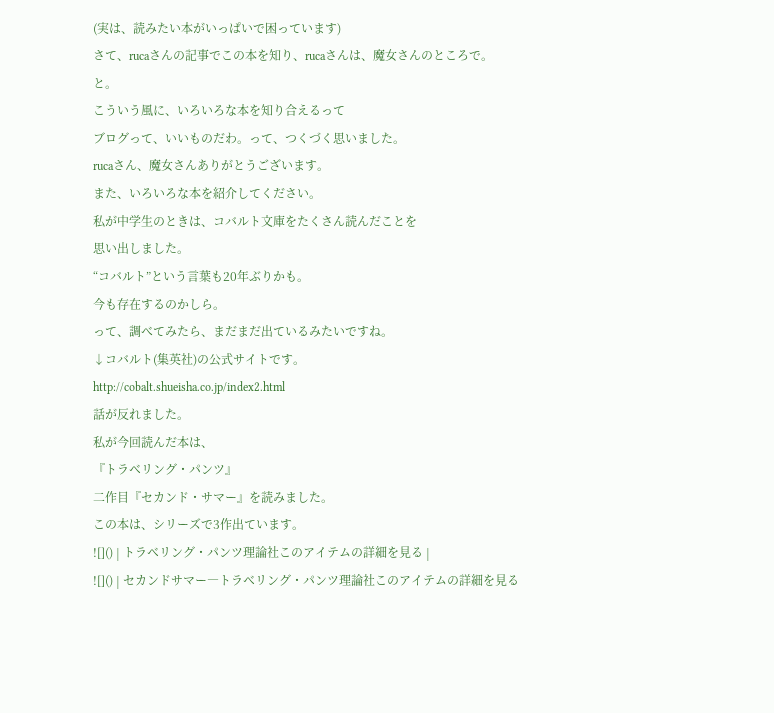(実は、読みたい本がいっぱいで困っています)
さて、rucaさんの記事でこの本を知り、rucaさんは、魔女さんのところで。
と。
こういう風に、いろいろな本を知り合えるって
ブログって、いいものだわ。って、つくづく思いました。
rucaさん、魔女さんありがとうございます。
また、いろいろな本を紹介してください。
私が中学生のときは、コバルト文庫をたくさん読んだことを
思い出しました。
“コバルト”という言葉も20年ぶりかも。
今も存在するのかしら。
って、調べてみたら、まだまだ出ているみたいですね。
↓コバルト(集英社)の公式サイトです。
http://cobalt.shueisha.co.jp/index2.html
話が反れました。
私が今回読んだ本は、
『トラベリング・パンツ』
二作目『セカンド・サマー』を読みました。
この本は、シリーズで3作出ています。
![]() | トラベリング・パンツ理論社このアイテムの詳細を見る |
![]() | セカンドサマー―トラベリング・パンツ理論社このアイテムの詳細を見る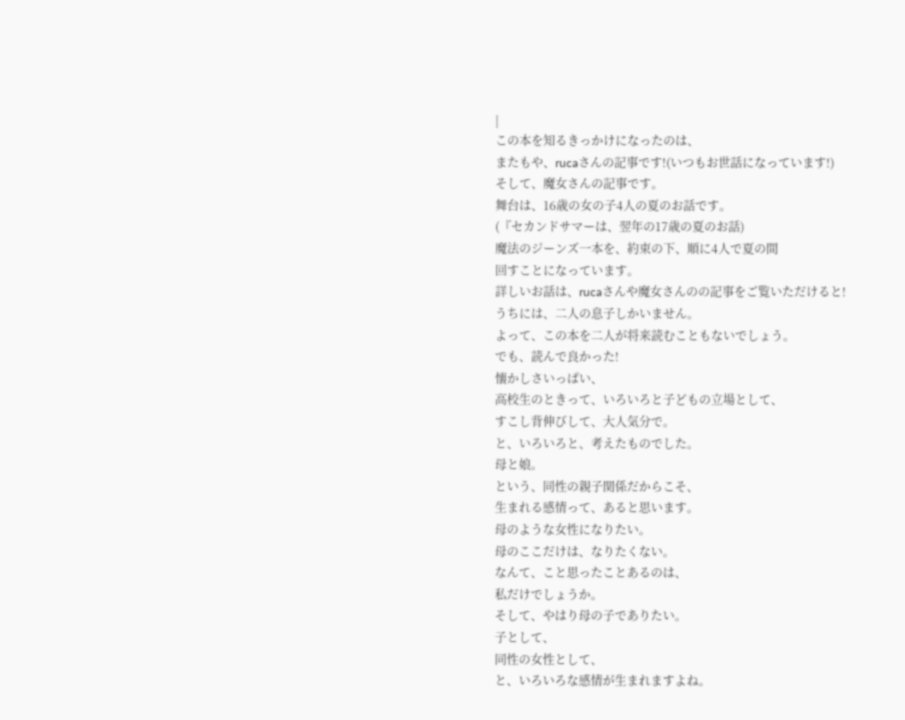|
この本を知るきっかけになったのは、
またもや、rucaさんの記事です!(いつもお世話になっています!)
そして、魔女さんの記事です。
舞台は、16歳の女の子4人の夏のお話です。
(『セカンドサマーは、翌年の17歳の夏のお話)
魔法のジーンズ一本を、約束の下、順に4人で夏の間
回すことになっています。
詳しいお話は、rucaさんや魔女さんのの記事をご覧いただけると!
うちには、二人の息子しかいません。
よって、この本を二人が将来読むこともないでしょう。
でも、読んで良かった!
懐かしさいっぱい、
高校生のときって、いろいろと子どもの立場として、
すこし背伸びして、大人気分で。
と、いろいろと、考えたものでした。
母と娘。
という、同性の親子関係だからこそ、
生まれる感情って、あると思います。
母のような女性になりたい。
母のここだけは、なりたくない。
なんて、こと思ったことあるのは、
私だけでしょうか。
そして、やはり母の子でありたい。
子として、
同性の女性として、
と、いろいろな感情が生まれますよね。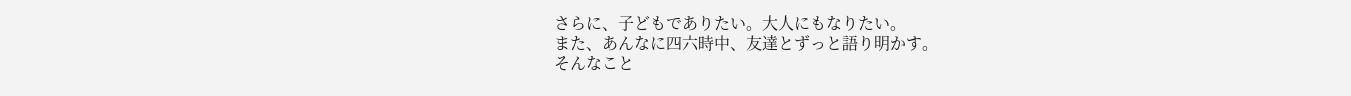さらに、子どもでありたい。大人にもなりたい。
また、あんなに四六時中、友達とずっと語り明かす。
そんなこと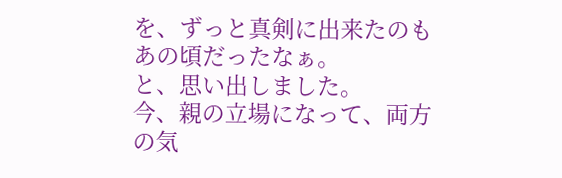を、ずっと真剣に出来たのも
あの頃だったなぁ。
と、思い出しました。
今、親の立場になって、両方の気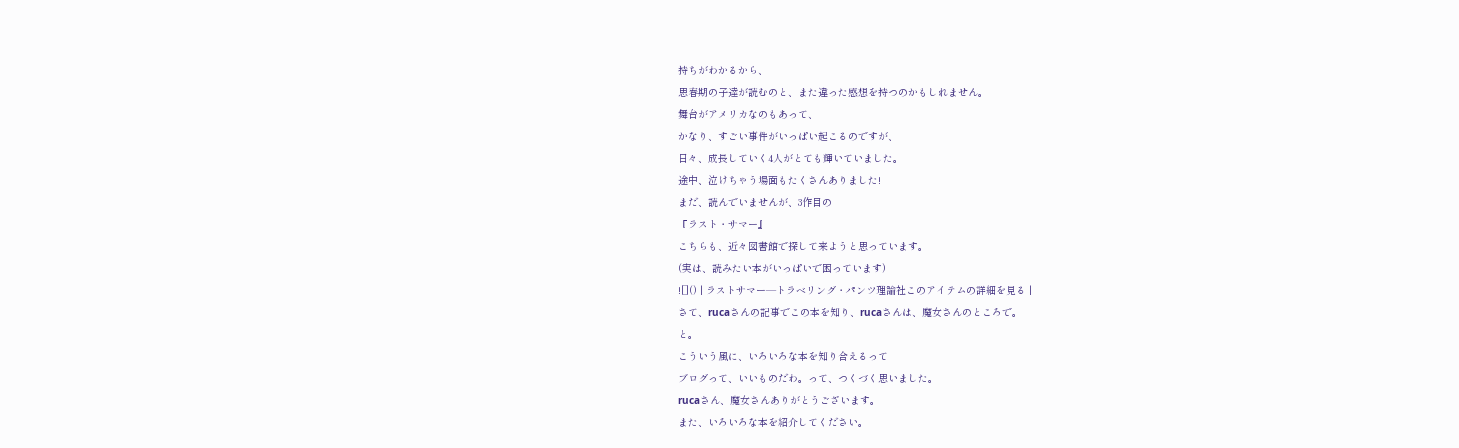持ちがわかるから、
思春期の子達が読むのと、また違った感想を持つのかもしれません。
舞台がアメリカなのもあって、
かなり、すごい事件がいっぱい起こるのですが、
日々、成長していく4人がとても輝いていました。
途中、泣けちゃう場面もたくさんありました!
まだ、読んでいませんが、3作目の
『ラスト・サマー』
こちらも、近々図書館で探して来ようと思っています。
(実は、読みたい本がいっぱいで困っています)
![]() | ラストサマー―トラベリング・パンツ理論社このアイテムの詳細を見る |
さて、rucaさんの記事でこの本を知り、rucaさんは、魔女さんのところで。
と。
こういう風に、いろいろな本を知り合えるって
ブログって、いいものだわ。って、つくづく思いました。
rucaさん、魔女さんありがとうございます。
また、いろいろな本を紹介してください。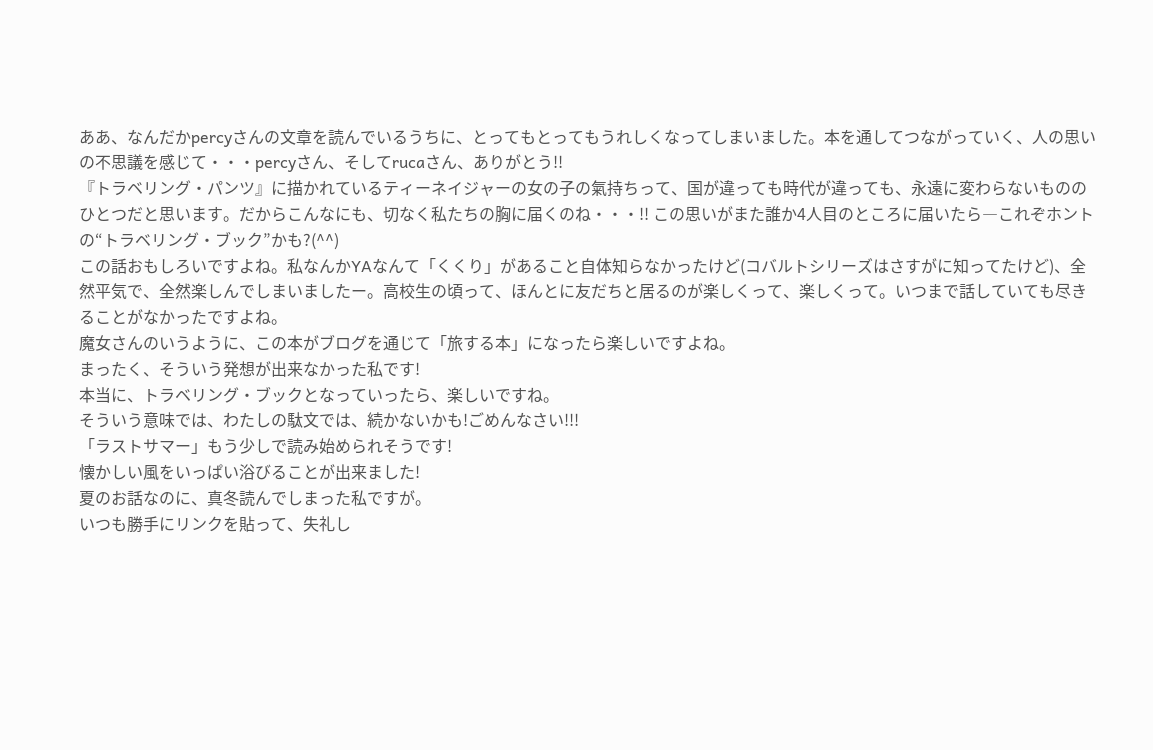ああ、なんだかpercyさんの文章を読んでいるうちに、とってもとってもうれしくなってしまいました。本を通してつながっていく、人の思いの不思議を感じて・・・percyさん、そしてrucaさん、ありがとう!!
『トラベリング・パンツ』に描かれているティーネイジャーの女の子の氣持ちって、国が違っても時代が違っても、永遠に変わらないもののひとつだと思います。だからこんなにも、切なく私たちの胸に届くのね・・・!! この思いがまた誰か4人目のところに届いたら―これぞホントの“トラベリング・ブック”かも?(^^)
この話おもしろいですよね。私なんかYAなんて「くくり」があること自体知らなかったけど(コバルトシリーズはさすがに知ってたけど)、全然平気で、全然楽しんでしまいましたー。高校生の頃って、ほんとに友だちと居るのが楽しくって、楽しくって。いつまで話していても尽きることがなかったですよね。
魔女さんのいうように、この本がブログを通じて「旅する本」になったら楽しいですよね。
まったく、そういう発想が出来なかった私です!
本当に、トラベリング・ブックとなっていったら、楽しいですね。
そういう意味では、わたしの駄文では、続かないかも!ごめんなさい!!!
「ラストサマー」もう少しで読み始められそうです!
懐かしい風をいっぱい浴びることが出来ました!
夏のお話なのに、真冬読んでしまった私ですが。
いつも勝手にリンクを貼って、失礼し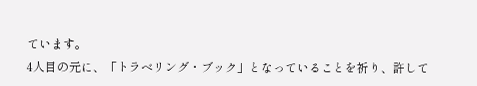ています。
4人目の元に、「トラベリング・ブック」となっていることを祈り、許して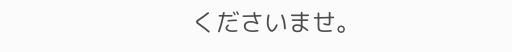くださいませ。